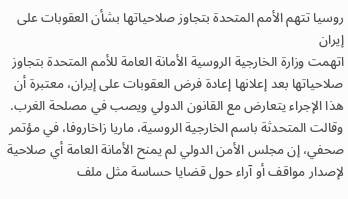روسيا تتهم الأمم المتحدة بتجاوز صلاحياتها بشأن العقوبات على إيران
اتهمت وزارة الخارجية الروسية الأمانة العامة للأمم المتحدة بتجاوز صلاحياتها بعد إعلانها إعادة فرض العقوبات على إيران، معتبرة أن هذا الإجراء يتعارض مع القانون الدولي ويصب في مصلحة الغرب.
وقالت المتحدثة باسم الخارجية الروسية، ماريا زاخاروفا، في مؤتمر صحفي، إن مجلس الأمن الدولي لم يمنح الأمانة العامة أي صلاحية لإصدار مواقف أو آراء حول قضايا حساسة مثل ملف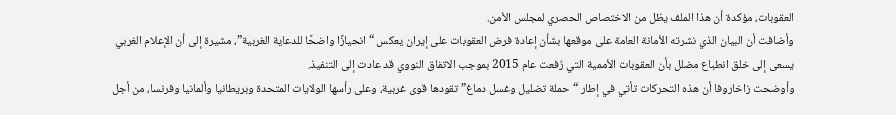العقوبات، مؤكدة أن هذا الملف يظل من الاختصاص الحصري لمجلس الأمن.
وأضافت أن البيان الذي نشرته الأمانة العامة على موقعها بشأن إعادة فرض العقوبات على إيران يعكس “انحيازًا واضحًا للدعاية الغربية”، مشيرة إلى أن الإعلام الغربي يسعى إلى خلق انطباع مضلل بأن العقوبات الأممية التي رُفعت عام 2015 بموجب الاتفاق النووي قد عادت إلى التنفيذ.
وأوضحت زاخاروفا أن هذه التحركات تأتي في إطار “حملة تضليل وغسل دماغ” تقودها قوى غربية، وعلى رأسها الولايات المتحدة وبريطانيا وألمانيا وفرنسا، من أجل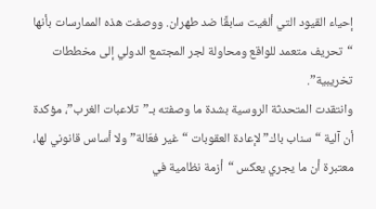إحياء القيود التي ألغيت سابقًا ضد طهران. ووصفت هذه الممارسات بأنها “تحريف متعمد للواقع ومحاولة لجر المجتمع الدولي إلى مخططات تخريبية”.
وانتقدت المتحدثة الروسية بشدة ما وصفته بـ”تلاعبات الغرب”، مؤكدة أن آلية “سناب باك” لإعادة العقوبات “غير فعّالة” ولا أساس قانوني لها، معتبرة أن ما يجري يعكس “أزمة نظامية في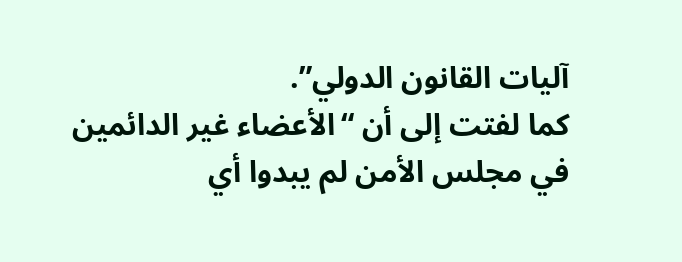آليات القانون الدولي”.
كما لفتت إلى أن “الأعضاء غير الدائمين في مجلس الأمن لم يبدوا أي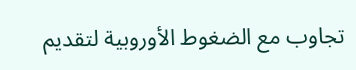تجاوب مع الضغوط الأوروبية لتقديم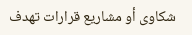شكاوى أو مشاريع قرارات تهدف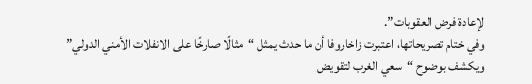لإعادة فرض العقوبات”.
وفي ختام تصريحاتها، اعتبرت زاخاروفا أن ما حدث يمثل “مثالًا صارخًا على الانفلات الأمني الدولي” ويكشف بوضوح “سعي الغرب لتقويض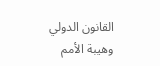القانون الدولي وهيبة الأمم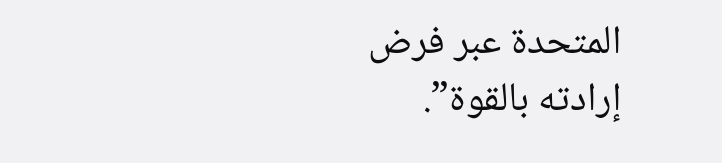المتحدة عبر فرض إرادته بالقوة”.